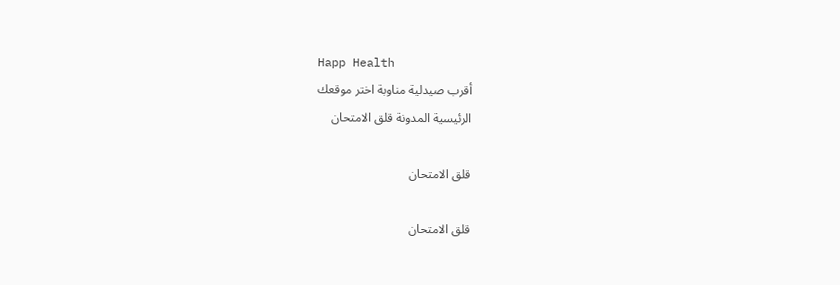Happ Health
أقرب صيدلية مناوبة اختر موقعك
الرئيسية المدونة قلق الامتحان

قلق الامتحان

قلق الامتحان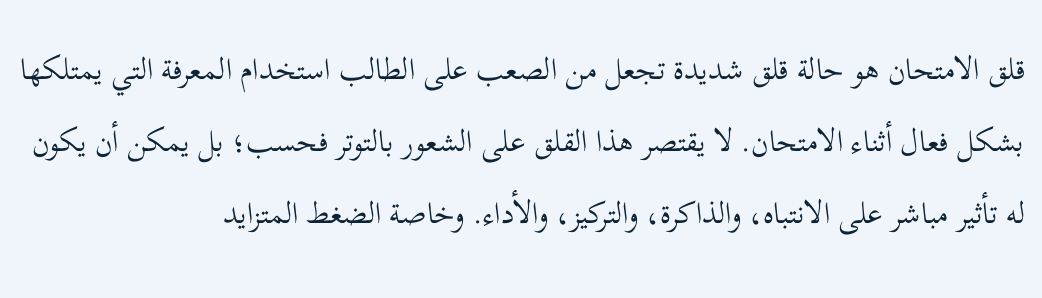قلق الامتحان هو حالة قلق شديدة تجعل من الصعب على الطالب استخدام المعرفة التي يمتلكها بشكل فعال أثناء الامتحان. لا يقتصر هذا القلق على الشعور بالتوتر فحسب؛ بل يمكن أن يكون له تأثير مباشر على الانتباه، والذاكرة، والتركيز، والأداء. وخاصة الضغط المتزايد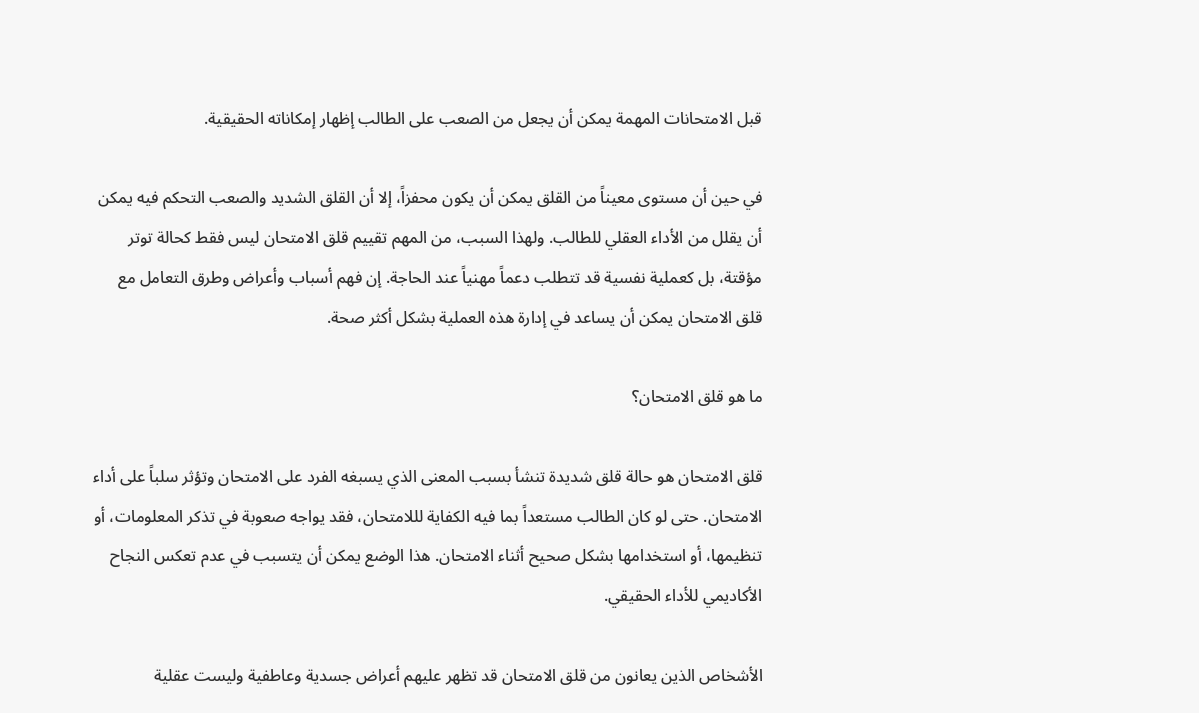قبل الامتحانات المهمة يمكن أن يجعل من الصعب على الطالب إظهار إمكاناته الحقيقية.

في حين أن مستوى معيناً من القلق يمكن أن يكون محفزاً، إلا أن القلق الشديد والصعب التحكم فيه يمكن أن يقلل من الأداء العقلي للطالب. ولهذا السبب، من المهم تقييم قلق الامتحان ليس فقط كحالة توتر مؤقتة، بل كعملية نفسية قد تتطلب دعماً مهنياً عند الحاجة. إن فهم أسباب وأعراض وطرق التعامل مع قلق الامتحان يمكن أن يساعد في إدارة هذه العملية بشكل أكثر صحة.

ما هو قلق الامتحان؟

قلق الامتحان هو حالة قلق شديدة تنشأ بسبب المعنى الذي يسبغه الفرد على الامتحان وتؤثر سلباً على أداء الامتحان. حتى لو كان الطالب مستعداً بما فيه الكفاية لللامتحان، فقد يواجه صعوبة في تذكر المعلومات، أو تنظيمها، أو استخدامها بشكل صحيح أثناء الامتحان. هذا الوضع يمكن أن يتسبب في عدم تعكس النجاح الأكاديمي للأداء الحقيقي.

الأشخاص الذين يعانون من قلق الامتحان قد تظهر عليهم أعراض جسدية وعاطفية وليست عقلية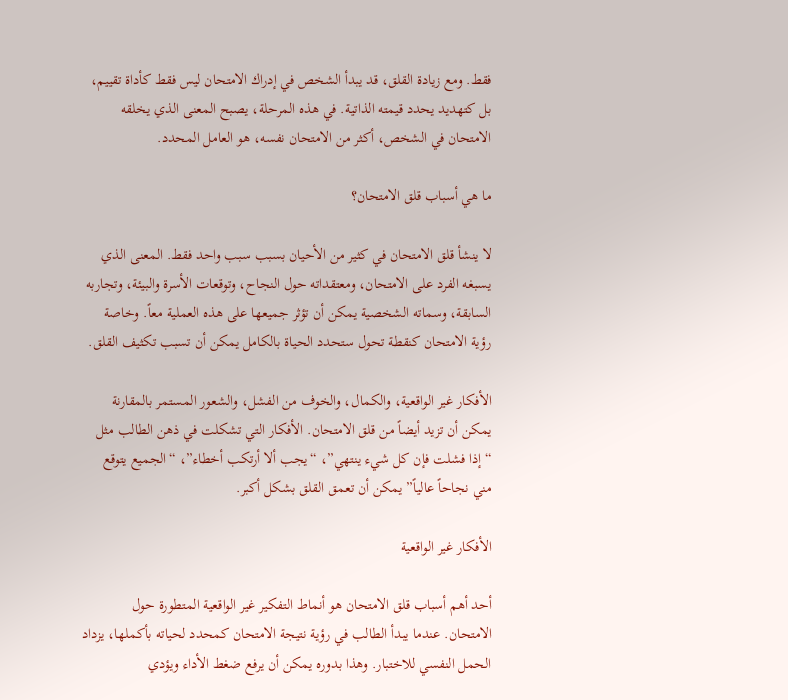فقط. ومع زيادة القلق، قد يبدأ الشخص في إدراك الامتحان ليس فقط كأداة تقييم، بل كتهديد يحدد قيمته الذاتية. في هذه المرحلة، يصبح المعنى الذي يخلقه الامتحان في الشخص، أكثر من الامتحان نفسه، هو العامل المحدد.

ما هي أسباب قلق الامتحان؟

لا ينشأ قلق الامتحان في كثير من الأحيان بسبب سبب واحد فقط. المعنى الذي يسبغه الفرد على الامتحان، ومعتقداته حول النجاح، وتوقعات الأسرة والبيئة، وتجاربه السابقة، وسماته الشخصية يمكن أن تؤثر جميعها على هذه العملية معاً. وخاصة رؤية الامتحان كنقطة تحول ستحدد الحياة بالكامل يمكن أن تسبب تكثيف القلق.

الأفكار غير الواقعية، والكمال، والخوف من الفشل، والشعور المستمر بالمقارنة يمكن أن تزيد أيضاً من قلق الامتحان. الأفكار التي تشكلت في ذهن الطالب مثل “إذا فشلت فإن كل شيء ينتهي”، “يجب ألا أرتكب أخطاء”، “الجميع يتوقع مني نجاحاً عالياً” يمكن أن تعمق القلق بشكل أكبر.

الأفكار غير الواقعية

أحد أهم أسباب قلق الامتحان هو أنماط التفكير غير الواقعية المتطورة حول الامتحان. عندما يبدأ الطالب في رؤية نتيجة الامتحان كمحدد لحياته بأكملها، يزداد الحمل النفسي للاختبار. وهذا بدوره يمكن أن يرفع ضغط الأداء ويؤدي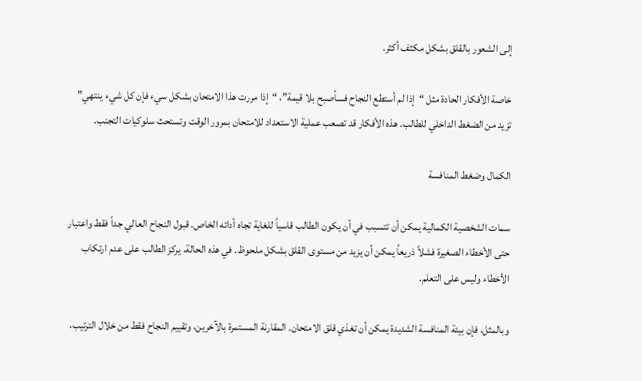إلى الشعور بالقلق بشكل مكثف أكثر.

خاصة الأفكار الحادة مثل “إذا لم أستطع النجاح فسأصبح بلا قيمة”، “إذا مررت هذا الامتحان بشكل سيء فإن كل شيء ينتهي” تزيد من الضغط الداخلي للطالب. هذه الأفكار قد تصعب عملية الاستعداد للامتحان بمرور الوقت وتستحث سلوكيات التجنب.

الكمال وضغط المنافسة

سمات الشخصية الكمالية يمكن أن تتسبب في أن يكون الطالب قاسياً للغاية تجاه أدائه الخاص. قبول النجاح العالي جداً فقط واعتبار حتى الأخطاء الصغيرة فشلاً ذريعاً يمكن أن يزيد من مستوى القلق بشكل ملحوظ. في هذه الحالة، يركز الطالب على عدم ارتكاب الأخطاء وليس على التعلم.

وبالمثل، فإن بيئة المنافسة الشديدة يمكن أن تغذي قلق الامتحان. المقارنة المستمرة بالآخرين، وتقييم النجاح فقط من خلال الترتيب،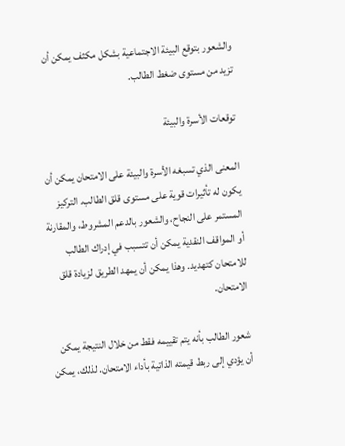والشعور بتوقع البيئة الاجتماعية بشكل مكثف يمكن أن تزيد من مستوى ضغط الطالب.

توقعات الأسرة والبيئة

المعنى الذي تسبغه الأسرة والبيئة على الامتحان يمكن أن يكون له تأثيرات قوية على مستوى قلق الطالب. التركيز المستمر على النجاح، والشعور بالدعم المشروط، والمقارنة أو المواقف النقدية يمكن أن تتسبب في إدراك الطالب للامتحان كتهديد. وهذا يمكن أن يمهد الطريق لزيادة قلق الامتحان.

شعور الطالب بأنه يتم تقييمه فقط من خلال النتيجة يمكن أن يؤدي إلى ربط قيمته الذاتية بأداء الامتحان. لذلك، يمكن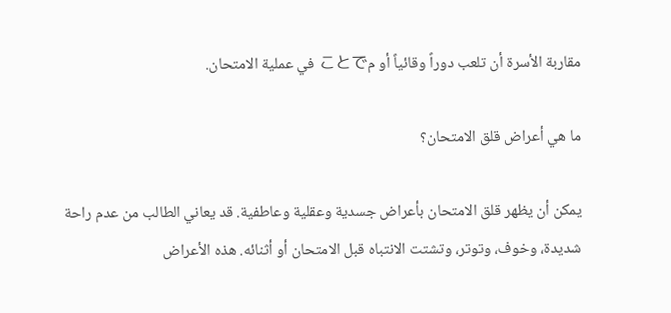مقاربة الأسرة أن تلعب دوراً وقائياً أو مことで في عملية الامتحان.

ما هي أعراض قلق الامتحان؟

يمكن أن يظهر قلق الامتحان بأعراض جسدية وعقلية وعاطفية. قد يعاني الطالب من عدم راحة شديدة، وخوف، وتوتر، وتشتت الانتباه قبل الامتحان أو أثنائه. هذه الأعراض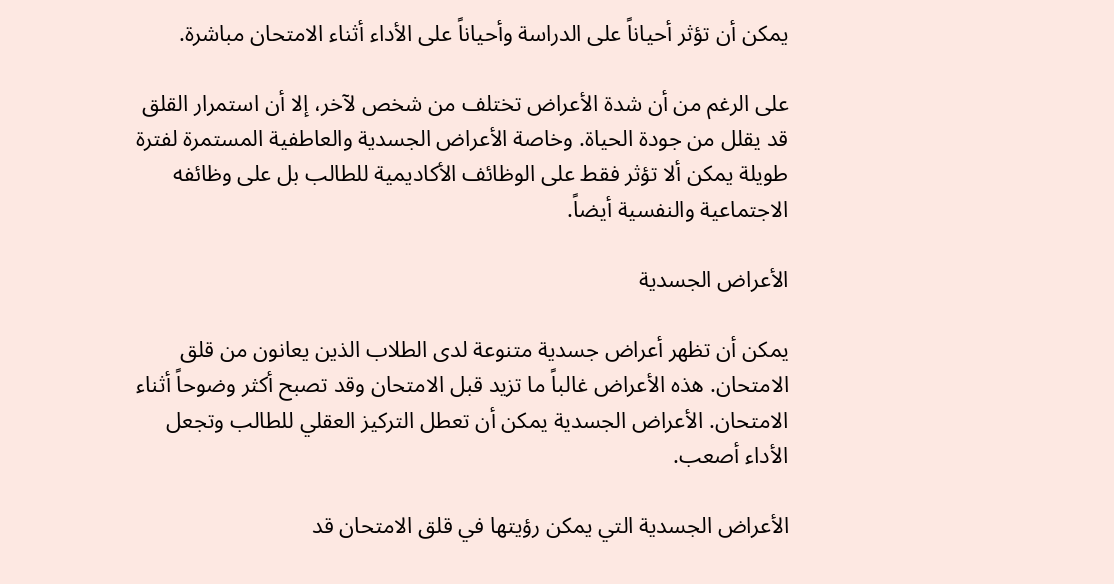يمكن أن تؤثر أحياناً على الدراسة وأحياناً على الأداء أثناء الامتحان مباشرة.

على الرغم من أن شدة الأعراض تختلف من شخص لآخر، إلا أن استمرار القلق قد يقلل من جودة الحياة. وخاصة الأعراض الجسدية والعاطفية المستمرة لفترة طويلة يمكن ألا تؤثر فقط على الوظائف الأكاديمية للطالب بل على وظائفه الاجتماعية والنفسية أيضاً.

الأعراض الجسدية

يمكن أن تظهر أعراض جسدية متنوعة لدى الطلاب الذين يعانون من قلق الامتحان. هذه الأعراض غالباً ما تزيد قبل الامتحان وقد تصبح أكثر وضوحاً أثناء الامتحان. الأعراض الجسدية يمكن أن تعطل التركيز العقلي للطالب وتجعل الأداء أصعب.

الأعراض الجسدية التي يمكن رؤيتها في قلق الامتحان قد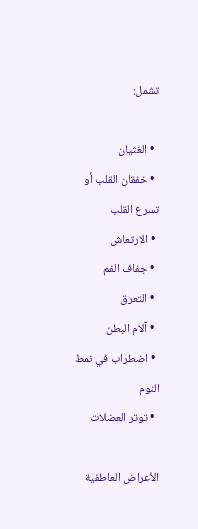تشمل:

  • الغثيان
  • خفقان القلب أو تسرع القلب
  • الارتعاش
  • جفاف الفم
  • التعرق
  • آلام البطن
  • اضطراب في نمط النوم
  • توتر العضلات

الأعراض العاطفية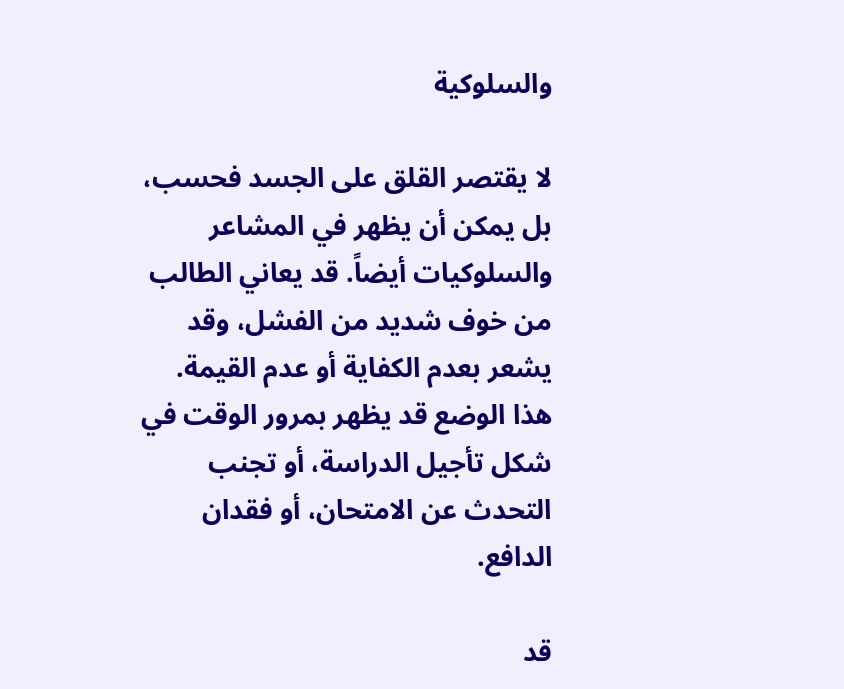والسلوكية

لا يقتصر القلق على الجسد فحسب، بل يمكن أن يظهر في المشاعر والسلوكيات أيضاً. قد يعاني الطالب من خوف شديد من الفشل، وقد يشعر بعدم الكفاية أو عدم القيمة. هذا الوضع قد يظهر بمرور الوقت في شكل تأجيل الدراسة، أو تجنب التحدث عن الامتحان، أو فقدان الدافع.

قد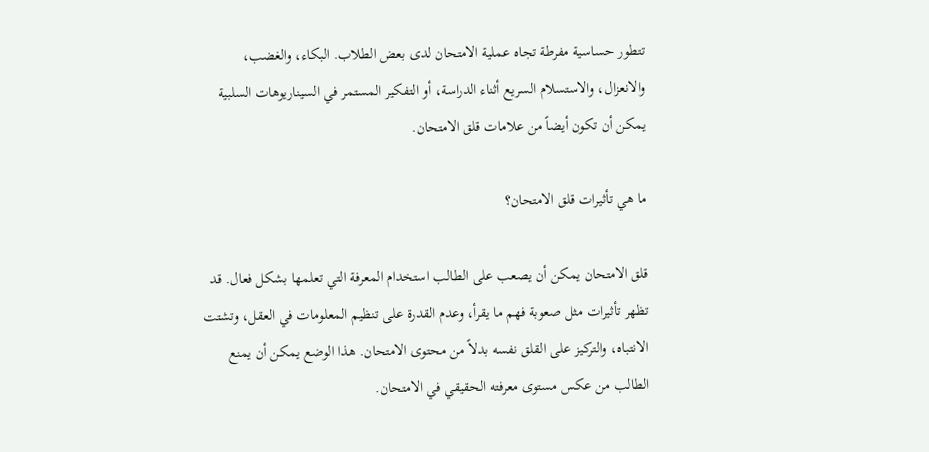تتطور حساسية مفرطة تجاه عملية الامتحان لدى بعض الطلاب. البكاء، والغضب، والانعزال، والاستسلام السريع أثناء الدراسة، أو التفكير المستمر في السيناريوهات السلبية يمكن أن تكون أيضاً من علامات قلق الامتحان.

ما هي تأثيرات قلق الامتحان؟

قلق الامتحان يمكن أن يصعب على الطالب استخدام المعرفة التي تعلمها بشكل فعال. قد تظهر تأثيرات مثل صعوبة فهم ما يقرأ، وعدم القدرة على تنظيم المعلومات في العقل، وتشتت الانتباه، والتركيز على القلق نفسه بدلاً من محتوى الامتحان. هذا الوضع يمكن أن يمنع الطالب من عكس مستوى معرفته الحقيقي في الامتحان.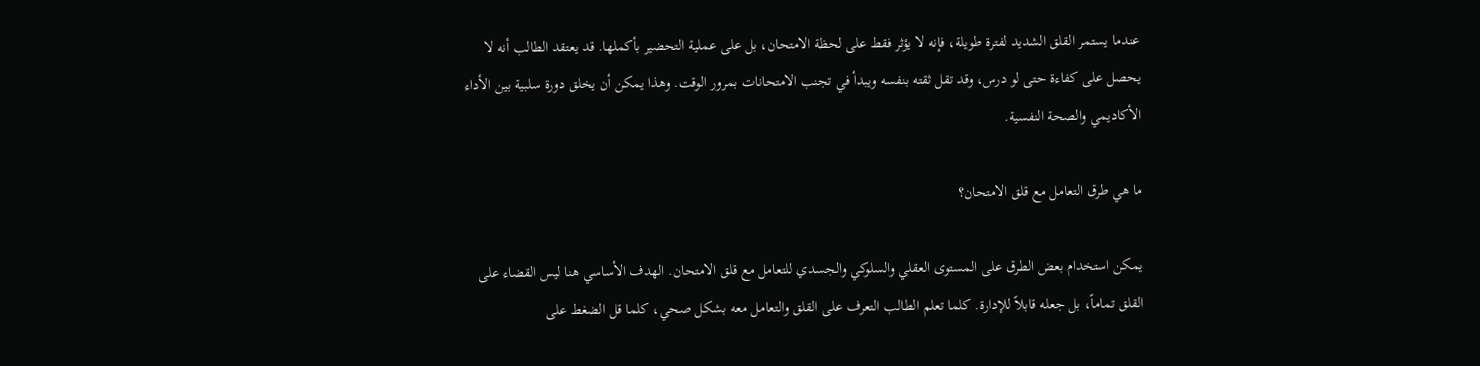عندما يستمر القلق الشديد لفترة طويلة، فإنه لا يؤثر فقط على لحظة الامتحان، بل على عملية التحضير بأكملها. قد يعتقد الطالب أنه لا يحصل على كفاءة حتى لو درس، وقد تقل ثقته بنفسه ويبدأ في تجنب الامتحانات بمرور الوقت. وهذا يمكن أن يخلق دورة سلبية بين الأداء الأكاديمي والصحة النفسية.

ما هي طرق التعامل مع قلق الامتحان؟

يمكن استخدام بعض الطرق على المستوى العقلي والسلوكي والجسدي للتعامل مع قلق الامتحان. الهدف الأساسي هنا ليس القضاء على القلق تماماً، بل جعله قابلاً للإدارة. كلما تعلم الطالب التعرف على القلق والتعامل معه بشكل صحي، كلما قل الضغط على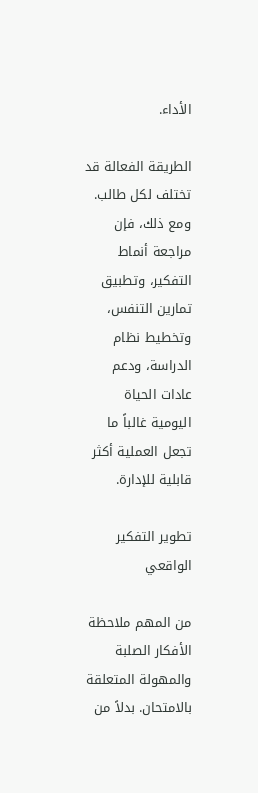الأداء.

الطريقة الفعالة قد تختلف لكل طالب. ومع ذلك، فإن مراجعة أنماط التفكير، وتطبيق تمارين التنفس، وتخطيط نظام الدراسة، ودعم عادات الحياة اليومية غالباً ما تجعل العملية أكثر قابلية للإدارة.

تطوير التفكير الواقعي

من المهم ملاحظة الأفكار الصلبة والمهولة المتعلقة بالامتحان. بدلاً من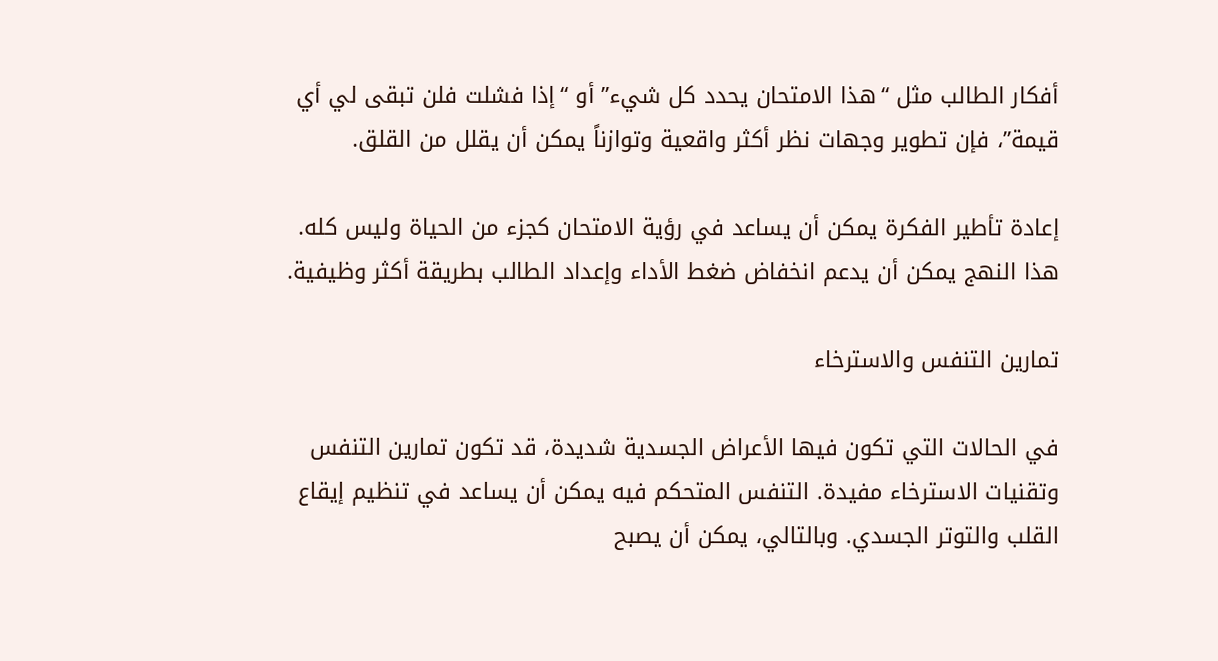أفكار الطالب مثل “هذا الامتحان يحدد كل شيء” أو “إذا فشلت فلن تبقى لي أي قيمة”، فإن تطوير وجهات نظر أكثر واقعية وتوازناً يمكن أن يقلل من القلق.

إعادة تأطير الفكرة يمكن أن يساعد في رؤية الامتحان كجزء من الحياة وليس كله. هذا النهج يمكن أن يدعم انخفاض ضغط الأداء وإعداد الطالب بطريقة أكثر وظيفية.

تمارين التنفس والاسترخاء

في الحالات التي تكون فيها الأعراض الجسدية شديدة، قد تكون تمارين التنفس وتقنيات الاسترخاء مفيدة. التنفس المتحكم فيه يمكن أن يساعد في تنظيم إيقاع القلب والتوتر الجسدي. وبالتالي، يمكن أن يصبح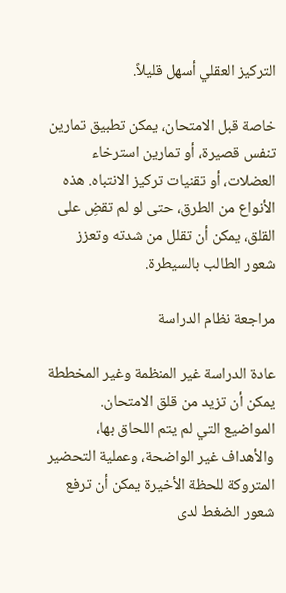التركيز العقلي أسهل قليلاً.

خاصة قبل الامتحان، يمكن تطبيق تمارين تنفس قصيرة، أو تمارين استرخاء العضلات، أو تقنيات تركيز الانتباه. هذه الأنواع من الطرق، حتى لو لم تقضِ على القلق، يمكن أن تقلل من شدته وتعزز شعور الطالب بالسيطرة.

مراجعة نظام الدراسة

عادة الدراسة غير المنظمة وغير المخططة يمكن أن تزيد من قلق الامتحان. المواضيع التي لم يتم اللحاق بها، والأهداف غير الواضحة، وعملية التحضير المتروكة للحظة الأخيرة يمكن أن ترفع شعور الضغط لدى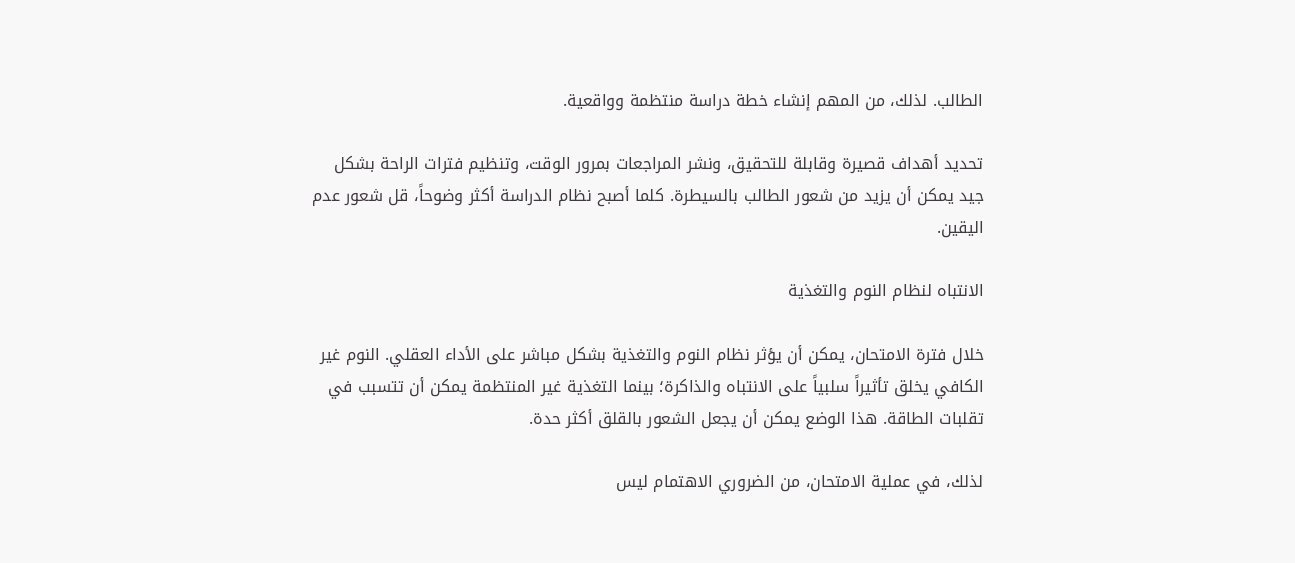الطالب. لذلك، من المهم إنشاء خطة دراسة منتظمة وواقعية.

تحديد أهداف قصيرة وقابلة للتحقيق، ونشر المراجعات بمرور الوقت، وتنظيم فترات الراحة بشكل جيد يمكن أن يزيد من شعور الطالب بالسيطرة. كلما أصبح نظام الدراسة أكثر وضوحاً، قل شعور عدم اليقين.

الانتباه لنظام النوم والتغذية

خلال فترة الامتحان، يمكن أن يؤثر نظام النوم والتغذية بشكل مباشر على الأداء العقلي. النوم غير الكافي يخلق تأثيراً سلبياً على الانتباه والذاكرة؛ بينما التغذية غير المنتظمة يمكن أن تتسبب في تقلبات الطاقة. هذا الوضع يمكن أن يجعل الشعور بالقلق أكثر حدة.

لذلك، في عملية الامتحان، من الضروري الاهتمام ليس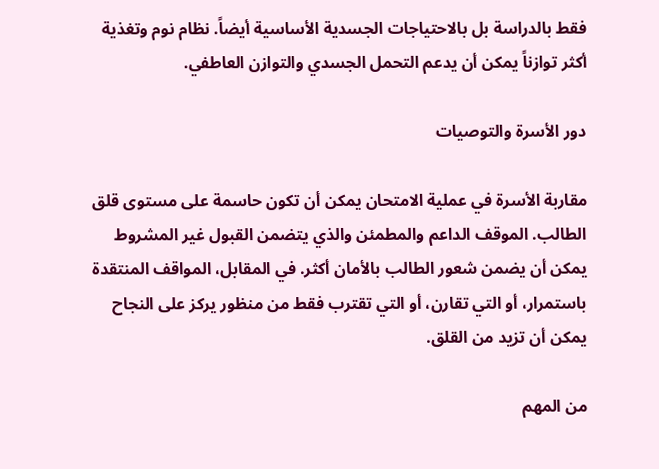فقط بالدراسة بل بالاحتياجات الجسدية الأساسية أيضاً. نظام نوم وتغذية أكثر توازناً يمكن أن يدعم التحمل الجسدي والتوازن العاطفي.

دور الأسرة والتوصيات

مقاربة الأسرة في عملية الامتحان يمكن أن تكون حاسمة على مستوى قلق الطالب. الموقف الداعم والمطمئن والذي يتضمن القبول غير المشروط يمكن أن يضمن شعور الطالب بالأمان أكثر. في المقابل، المواقف المنتقدة باستمرار، أو التي تقارن، أو التي تقترب فقط من منظور يركز على النجاح يمكن أن تزيد من القلق.

من المهم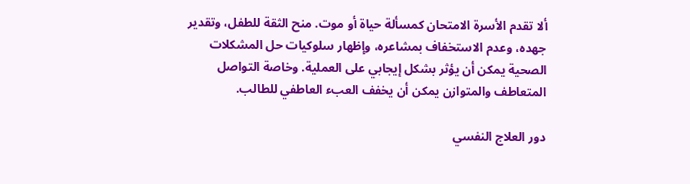ألا تقدم الأسرة الامتحان كمسألة حياة أو موت. منح الثقة للطفل، وتقدير جهده، وعدم الاستخفاف بمشاعره، وإظهار سلوكيات حل المشكلات الصحية يمكن أن يؤثر بشكل إيجابي على العملية. وخاصة التواصل المتعاطف والمتوازن يمكن أن يخفف العبء العاطفي للطالب.

دور العلاج النفسي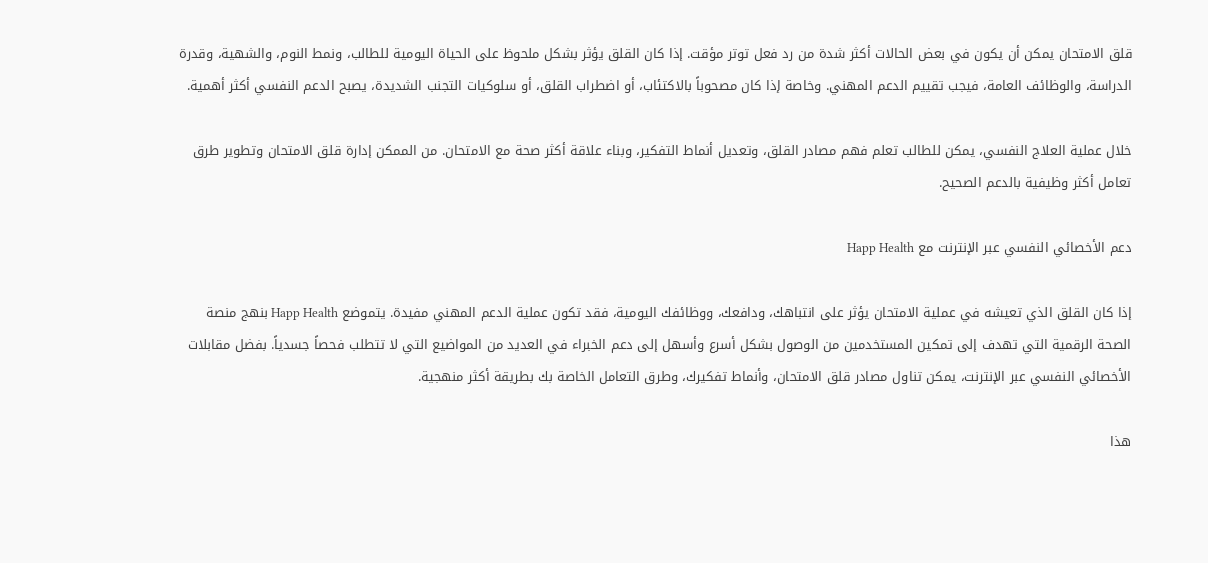قلق الامتحان يمكن أن يكون في بعض الحالات أكثر شدة من رد فعل توتر مؤقت. إذا كان القلق يؤثر بشكل ملحوظ على الحياة اليومية للطالب، ونمط النوم، والشهية، وقدرة الدراسة، والوظائف العامة، فيجب تقييم الدعم المهني. وخاصة إذا كان مصحوباً بالاكتئاب، أو اضطراب القلق، أو سلوكيات التجنب الشديدة، يصبح الدعم النفسي أكثر أهمية.

خلال عملية العلاج النفسي، يمكن للطالب تعلم فهم مصادر القلق، وتعديل أنماط التفكير، وبناء علاقة أكثر صحة مع الامتحان. من الممكن إدارة قلق الامتحان وتطوير طرق تعامل أكثر وظيفية بالدعم الصحيح.

دعم الأخصائي النفسي عبر الإنترنت مع Happ Health

إذا كان القلق الذي تعيشه في عملية الامتحان يؤثر على انتباهك، ودافعك، ووظائفك اليومية، فقد تكون عملية الدعم المهني مفيدة. يتموضع Happ Health بنهج منصة الصحة الرقمية التي تهدف إلى تمكين المستخدمين من الوصول بشكل أسرع وأسهل إلى دعم الخبراء في العديد من المواضيع التي لا تتطلب فحصاً جسدياً. بفضل مقابلات الأخصائي النفسي عبر الإنترنت، يمكن تناول مصادر قلق الامتحان، وأنماط تفكيرك، وطرق التعامل الخاصة بك بطريقة أكثر منهجية.

هذا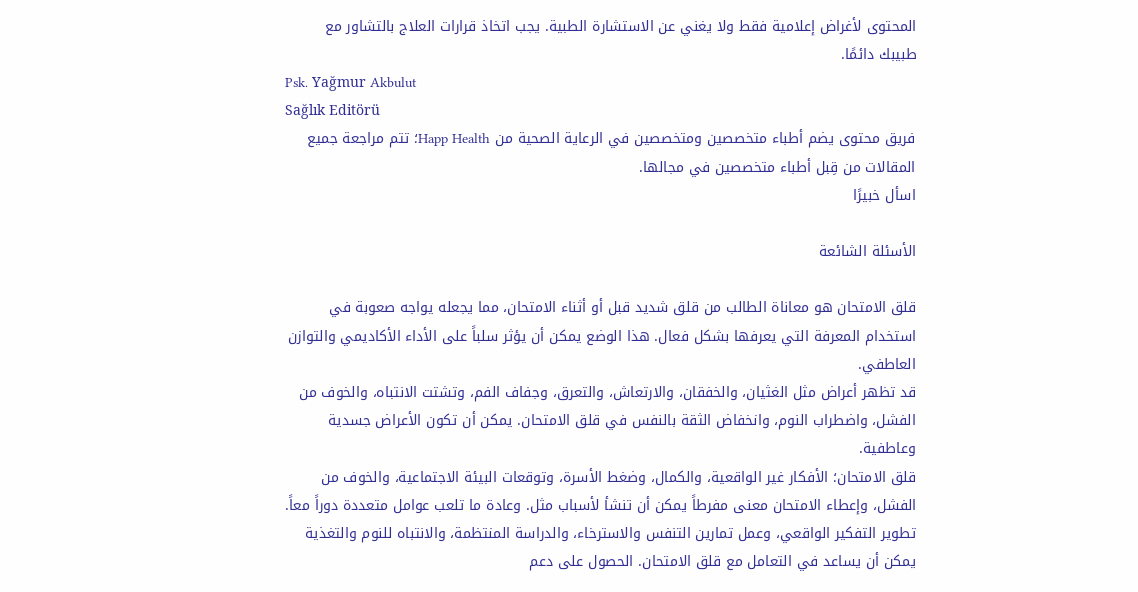المحتوى لأغراض إعلامية فقط ولا يغني عن الاستشارة الطبية. يجب اتخاذ قرارات العلاج بالتشاور مع طبيبك دائمًا.
Psk. Yağmur Akbulut
Sağlık Editörü
فريق محتوى يضم أطباء متخصصين ومتخصصين في الرعاية الصحية من Happ Health؛ تتم مراجعة جميع المقالات من قِبل أطباء متخصصين في مجالها.
اسأل خبيرًا

الأسئلة الشائعة

قلق الامتحان هو معاناة الطالب من قلق شديد قبل أو أثناء الامتحان، مما يجعله يواجه صعوبة في استخدام المعرفة التي يعرفها بشكل فعال. هذا الوضع يمكن أن يؤثر سلباً على الأداء الأكاديمي والتوازن العاطفي.
قد تظهر أعراض مثل الغثيان، والخفقان، والارتعاش، والتعرق، وجفاف الفم، وتشتت الانتباه، والخوف من الفشل، واضطراب النوم، وانخفاض الثقة بالنفس في قلق الامتحان. يمكن أن تكون الأعراض جسدية وعاطفية.
قلق الامتحان؛ الأفكار غير الواقعية، والكمال، وضغط الأسرة، وتوقعات البيئة الاجتماعية، والخوف من الفشل، وإعطاء الامتحان معنى مفرطاً يمكن أن تنشأ لأسباب مثل. وعادة ما تلعب عوامل متعددة دوراً معاً.
تطوير التفكير الواقعي، وعمل تمارين التنفس والاسترخاء، والدراسة المنتظمة، والانتباه للنوم والتغذية يمكن أن يساعد في التعامل مع قلق الامتحان. الحصول على دعم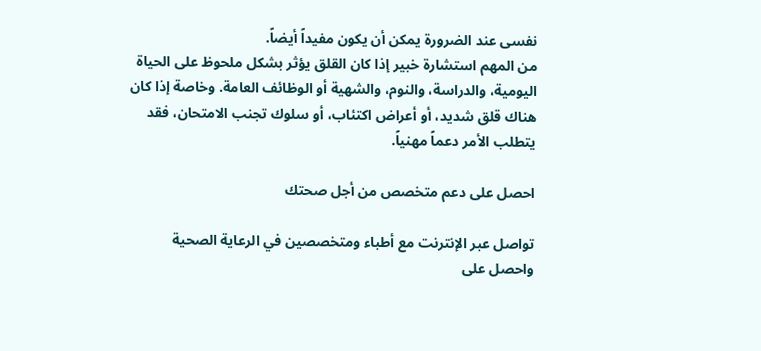نفسى عند الضرورة يمكن أن يكون مفيداً أيضاً.
من المهم استشارة خبير إذا كان القلق يؤثر بشكل ملحوظ على الحياة اليومية، والدراسة، والنوم، والشهية أو الوظائف العامة. وخاصة إذا كان هناك قلق شديد، أو أعراض اكتئاب، أو سلوك تجنب الامتحان، فقد يتطلب الأمر دعماً مهنياً.

احصل على دعم متخصص من أجل صحتك

تواصل عبر الإنترنت مع أطباء ومتخصصين في الرعاية الصحية واحصل على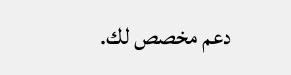دعم مخصص لك.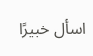اسأل خبيرًا